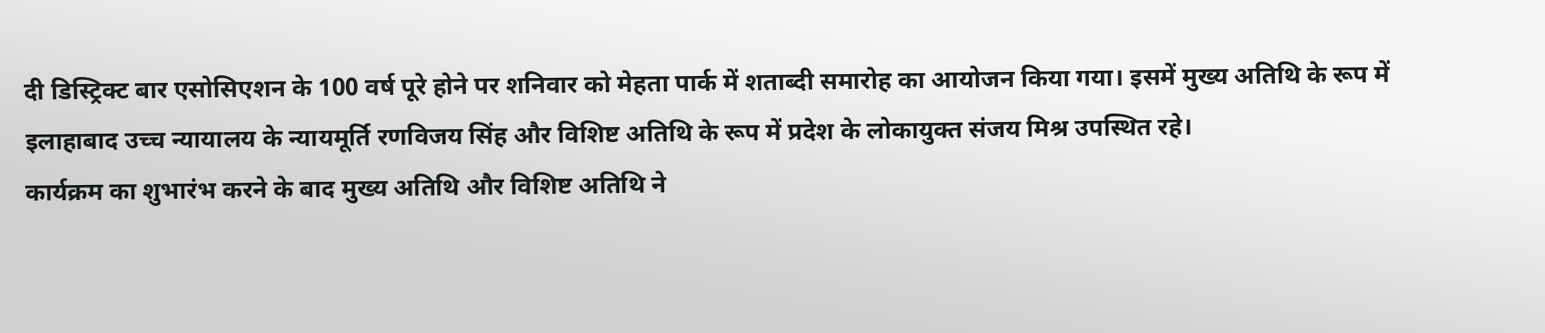दी डिस्ट्रिक्ट बार एसोसिएशन के 100 वर्ष पूरे होने पर शनिवार को मेहता पार्क में शताब्दी समारोह का आयोजन किया गया। इसमें मुख्य अतिथि के रूप में इलाहाबाद उच्च न्यायालय के न्यायमूर्ति रणविजय सिंह और विशिष्ट अतिथि के रूप में प्रदेश के लोकायुक्त संजय मिश्र उपस्थित रहे।
कार्यक्रम का शुभारंभ करने के बाद मुख्य अतिथि और विशिष्ट अतिथि ने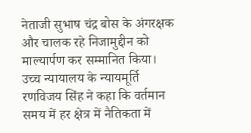नेताजी सुभाष चंद्र बोस के अंगरक्षक और चालक रहे निजामुद्दीन को माल्यार्पण कर सम्मानित किया। उच्च न्यायालय के न्यायमूर्ति रणविजय सिंह ने कहा कि वर्तमान समय में हर क्षेत्र में नैतिकता में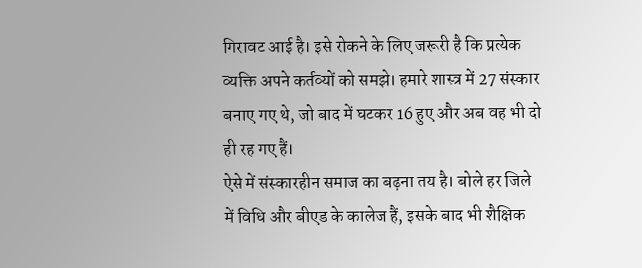गिरावट आई है। इसे रोकने के लिए जरूरी है कि प्रत्येक व्यक्ति अपने कर्तव्यों को समझे। हमारे शास्त्र में 27 संस्कार बनाए गए थे, जो बाद में घटकर 16 हुए और अब वह भी दो ही रह गए हैं।
ऐसे में संस्कारहीन समाज का बढ़ना तय है। बोले हर जिले में विधि और बीएड के कालेज हैं, इसके बाद भी शैक्षिक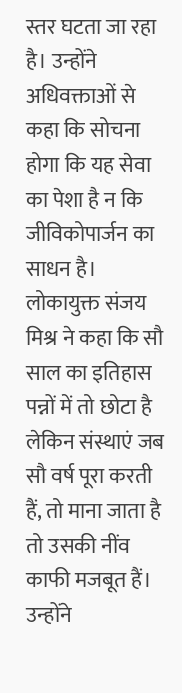स्तर घटता जा रहा है। उन्होंने अधिवक्ताओं से कहा कि सोचना होगा कि यह सेवा का पेशा है न कि जीविकोपार्जन का साधन है। लोकायुक्त संजय मिश्र ने कहा कि सौ साल का इतिहास पन्नों में तो छोटा है लेकिन संस्थाएं जब सौ वर्ष पूरा करती हैं, तो माना जाता है तो उसकी नींव काफी मजबूत हैं। उन्होंने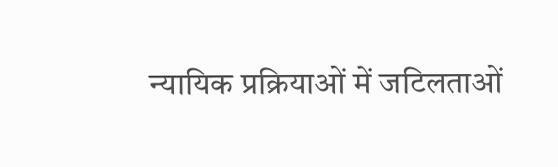न्यायिक प्रक्रियाओं में जटिलताओं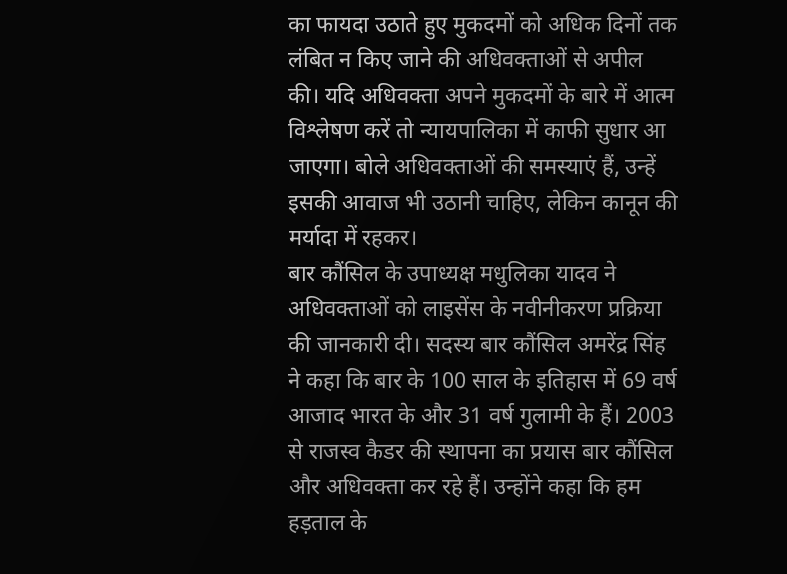का फायदा उठाते हुए मुकदमों को अधिक दिनों तक लंबित न किए जाने की अधिवक्ताओं से अपील की। यदि अधिवक्ता अपने मुकदमों के बारे में आत्म विश्लेषण करें तो न्यायपालिका में काफी सुधार आ जाएगा। बोले अधिवक्ताओं की समस्याएं हैं, उन्हें इसकी आवाज भी उठानी चाहिए, लेकिन कानून की मर्यादा में रहकर।
बार कौंसिल के उपाध्यक्ष मधुलिका यादव ने अधिवक्ताओं को लाइसेंस के नवीनीकरण प्रक्रिया की जानकारी दी। सदस्य बार कौंसिल अमरेंद्र सिंह ने कहा कि बार के 100 साल के इतिहास में 69 वर्ष आजाद भारत के और 31 वर्ष गुलामी के हैं। 2003 से राजस्व कैडर की स्थापना का प्रयास बार कौंसिल और अधिवक्ता कर रहे हैं। उन्होंने कहा कि हम हड़ताल के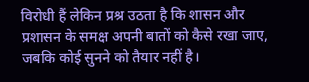विरोधी हैं लेकिन प्रश्र उठता है कि शासन और प्रशासन के समक्ष अपनी बातों को कैसे रखा जाए, जबकि कोई सुनने को तैयार नहीं है।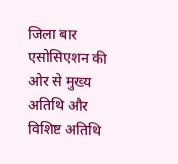जिला बार एसोसिएशन की ओर से मुख्य अतिथि और विशिष्ट अतिथि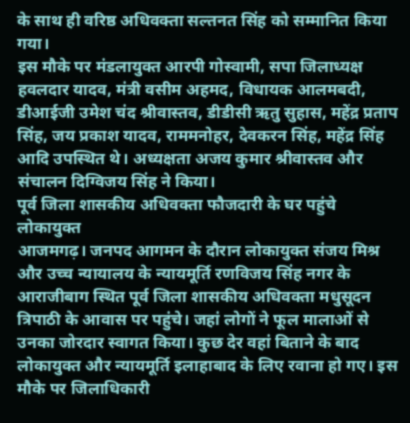के साथ ही वरिष्ठ अधिवक्ता सल्तनत सिंह को सम्मानित किया गया।
इस मौके पर मंडलायुक्त आरपी गोस्वामी, सपा जिलाध्यक्ष हवलदार यादव, मंत्री वसीम अहमद, विधायक आलमबदी, डीआईजी उमेश चंद श्रीवास्तव, डीडीसी ऋतु सुहास, महेंद्र प्रताप सिंह, जय प्रकाश यादव, राममनोहर, देवकरन सिंह, महेंद्र सिंह आदि उपस्थित थे। अध्यक्षता अजय कुमार श्रीवास्तव और संचालन दिग्विजय सिंह ने किया।
पूर्व जिला शासकीय अधिवक्ता फौजदारी के घर पहुंचे लोकायुक्त
आजमगढ़। जनपद आगमन के दौरान लोकायुक्त संजय मिश्र और उच्च न्यायालय के न्यायमूर्ति रणविजय सिंह नगर के आराजीबाग स्थित पूर्व जिला शासकीय अधिवक्ता मधुसूदन त्रिपाठी के आवास पर पहुंचे। जहां लोगों ने फूल मालाओं से उनका जोरदार स्वागत किया। कुछ देर वहां बिताने के बाद लोकायुक्त और न्यायमूर्ति इलाहाबाद के लिए रवाना हो गए। इस मौके पर जिलाधिकारी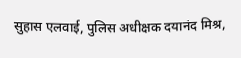सुहास एलवाई, पुलिस अधीक्षक दयानंद मिश्र,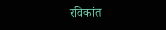रविकांत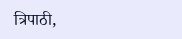त्रिपाठी,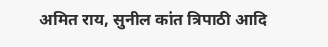अमित राय, सुनील कांत त्रिपाठी आदि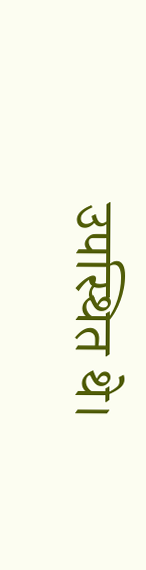उपस्थित थे।